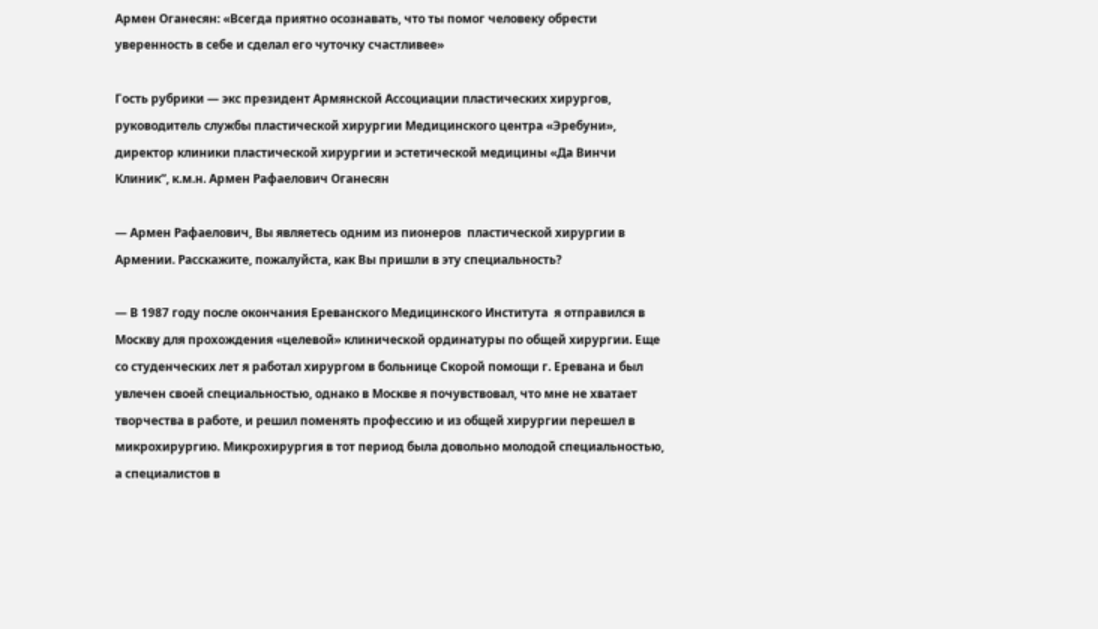Армен Оганесян: «Всегда приятно осознавать, что ты помог человеку обрести уверенность в себе и сделал его чуточку счастливее»

Гость рубрики — экс президент Армянской Ассоциации пластических хирургов, руководитель службы пластической хирургии Медицинского центра «Эребуни», директор клиники пластической хирургии и эстетической медицины «Да Винчи Клиник”, к.м.н. Армен Рафаелович Оганесян

— Армен Рафаелович, Вы являетесь одним из пионеров  пластической хирургии в Армении. Расскажите, пожалуйста, как Вы пришли в эту специальность?

— В 1987 году после окончания Ереванского Медицинского Института  я отправился в Москву для прохождения «целевой» клинической ординатуры по общей хирургии. Еще со студенческих лет я работал хирургом в больнице Скорой помощи г. Еревана и был увлечен своей специальностью, однако в Москве я почувствовал, что мне не хватает творчества в работе, и решил поменять профессию и из общей хирургии перешел в микрохирургию. Микрохирургия в тот период была довольно молодой специальностью, а специалистов в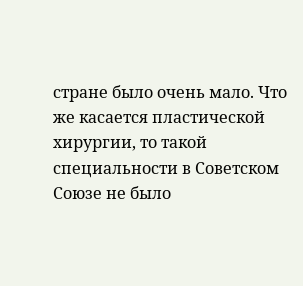стране было очень мало. Что же касается пластической хирургии, то такой специальности в Советском Союзе не было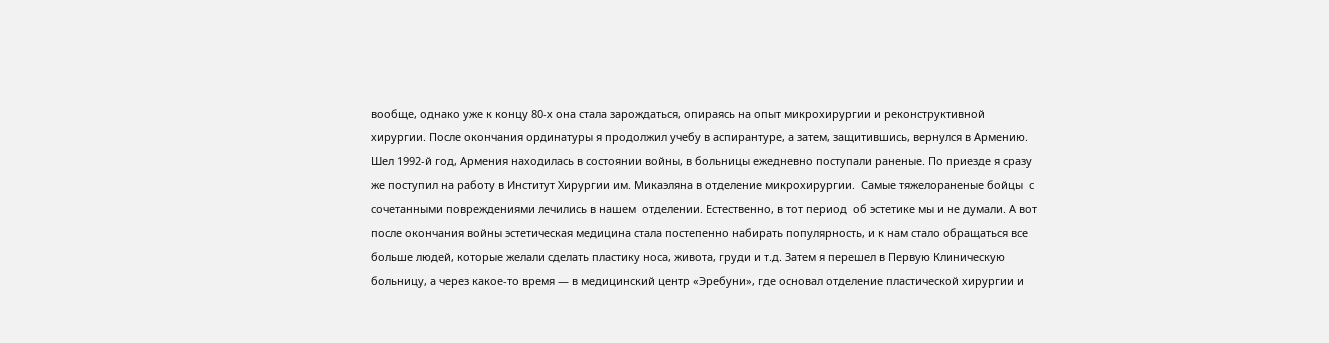вообще, однако уже к концу 80-х она стала зарождаться, опираясь на опыт микрохирургии и реконструктивной хирургии. После окончания ординатуры я продолжил учебу в аспирантуре, а затем, защитившись, вернулся в Армению. Шел 1992-й год, Армения находилась в состоянии войны, в больницы ежедневно поступали раненые. По приезде я сразу же поступил на работу в Институт Хирургии им. Микаэляна в отделение микрохирургии.  Самые тяжелораненые бойцы  с сочетанными повреждениями лечились в нашем  отделении. Естественно, в тот период  об эстетике мы и не думали. А вот после окончания войны эстетическая медицина стала постепенно набирать популярность, и к нам стало обращаться все больше людей, которые желали сделать пластику носа, живота, груди и т.д. Затем я перешел в Первую Клиническую больницу, а через какое-то время — в медицинский центр «Эребуни», где основал отделение пластической хирургии и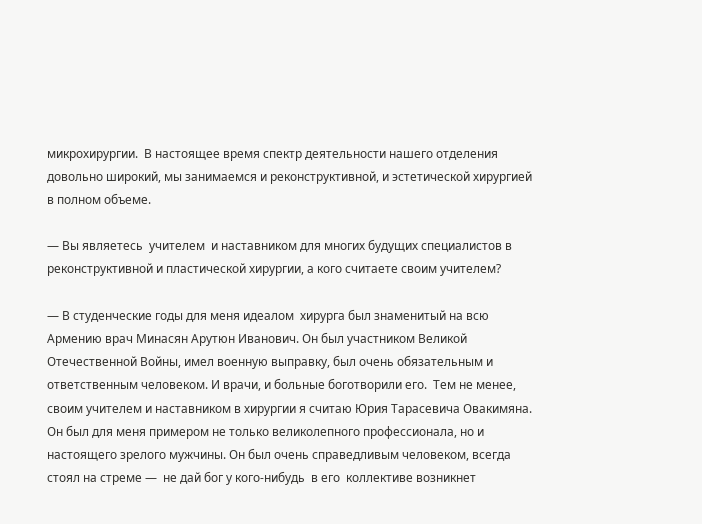микрохирургии.  В настоящее время спектр деятельности нашего отделения довольно широкий, мы занимаемся и реконструктивной, и эстетической хирургией в полном объеме.

— Вы являетесь  учителем  и наставником для многих будущих специалистов в реконструктивной и пластической хирургии, а кого считаете своим учителем?

— В студенческие годы для меня идеалом  хирурга был знаменитый на всю Армению врач Минасян Арутюн Иванович. Он был участником Великой Отечественной Войны, имел военную выправку, был очень обязательным и ответственным человеком. И врачи, и больные боготворили его.  Тем не менее, своим учителем и наставником в хирургии я считаю Юрия Тарасевича Овакимяна. Он был для меня примером не только великолепного профессионала, но и настоящего зрелого мужчины. Он был очень справедливым человеком, всегда стоял на стреме —  не дай бог у кого-нибудь  в его  коллективе возникнет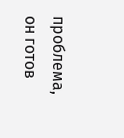проблема, он готов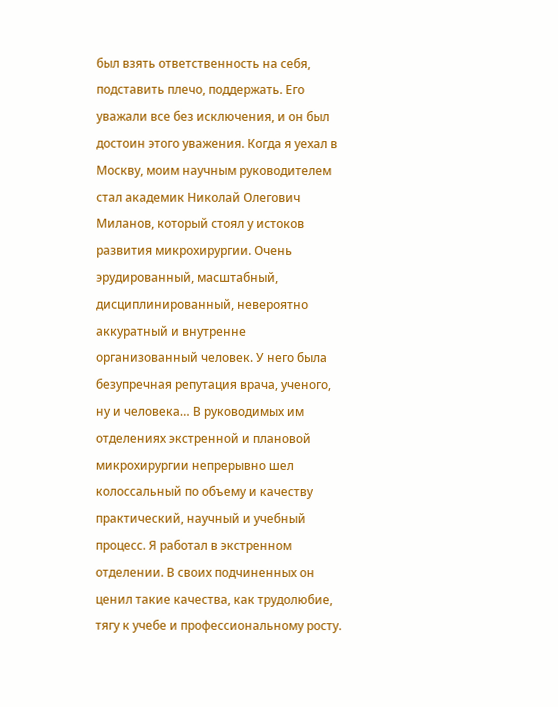был взять ответственность на себя, подставить плечо, поддержать. Его уважали все без исключения, и он был достоин этого уважения. Когда я уехал в Москву, моим научным руководителем стал академик Николай Олегович Миланов, который стоял у истоков развития микрохирургии. Очень эрудированный, масштабный,  дисциплинированный, невероятно аккуратный и внутренне организованный человек. У него была безупречная репутация врача, ученого, ну и человека… В руководимых им отделениях экстренной и плановой микрохирургии непрерывно шел колоссальный по объему и качеству практический, научный и учебный процесс. Я работал в экстренном отделении. В своих подчиненных он ценил такие качества, как трудолюбие, тягу к учебе и профессиональному росту.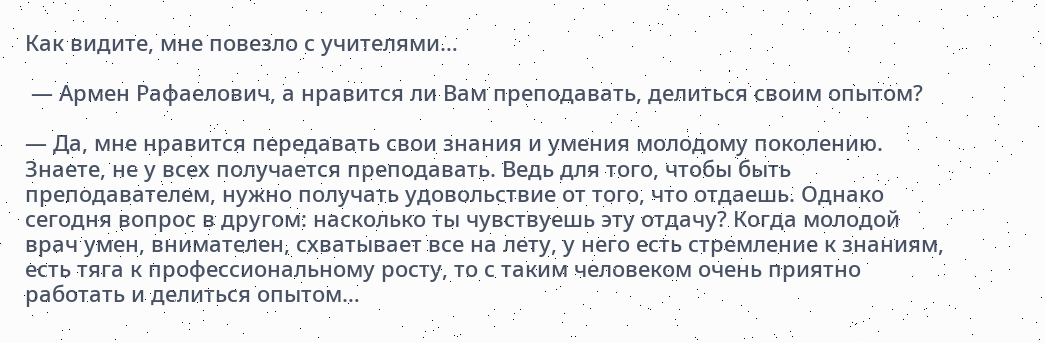Как видите, мне повезло с учителями…

 — Армен Рафаелович, а нравится ли Вам преподавать, делиться своим опытом?

— Да, мне нравится передавать свои знания и умения молодому поколению. Знаете, не у всех получается преподавать. Ведь для того, чтобы быть преподавателем, нужно получать удовольствие от того, что отдаешь. Однако сегодня вопрос в другом: насколько ты чувствуешь эту отдачу? Когда молодой врач умен, внимателен, схватывает все на лету, у него есть стремление к знаниям, есть тяга к профессиональному росту, то с таким человеком очень приятно работать и делиться опытом…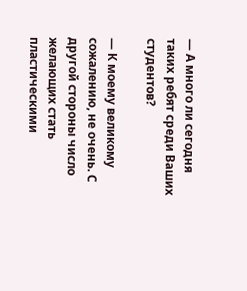— А много ли сегодня таких ребят среди Ваших студентов?

— К моему великому сожалению, не очень. С другой стороны число желающих стать пластическими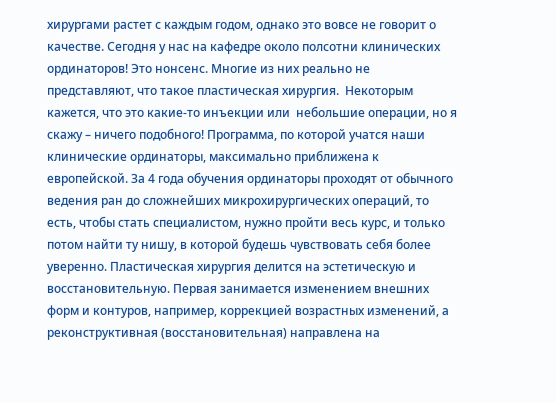хирургами растет с каждым годом, однако это вовсе не говорит о качестве. Сегодня у нас на кафедре около полсотни клинических ординаторов! Это нонсенс. Многие из них реально не представляют, что такое пластическая хирургия.  Некоторым кажется, что это какие-то инъекции или  небольшие операции, но я скажу – ничего подобного! Программа, по которой учатся наши клинические ординаторы, максимально приближена к европейской. За 4 года обучения ординаторы проходят от обычного ведения ран до сложнейших микрохирургических операций, то есть, чтобы стать специалистом, нужно пройти весь курс, и только потом найти ту нишу, в которой будешь чувствовать себя более уверенно. Пластическая хирургия делится на эстетическую и восстановительную. Первая занимается изменением внешних форм и контуров, например, коррекцией возрастных изменений, а реконструктивная (восстановительная) направлена на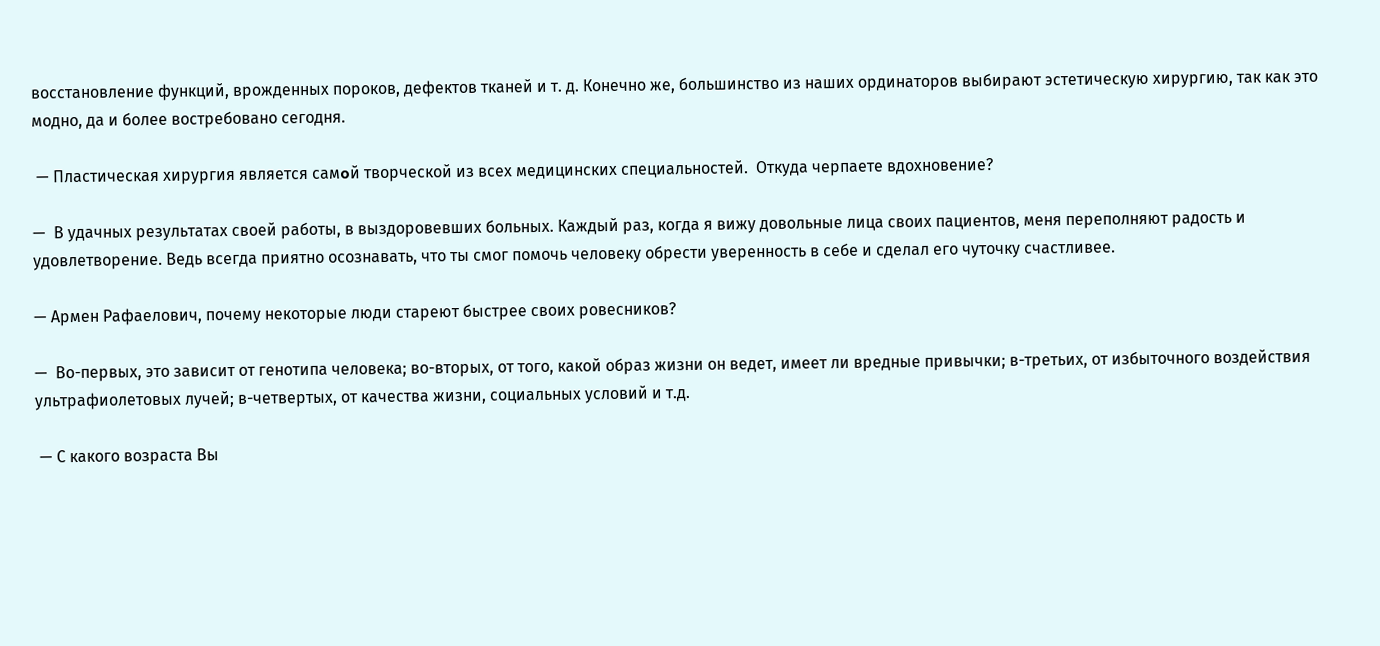восстановление функций, врожденных пороков, дефектов тканей и т. д. Конечно же, большинство из наших ординаторов выбирают эстетическую хирургию, так как это модно, да и более востребовано сегодня.

 — Пластическая хирургия является самօй творческой из всех медицинских специальностей.  Откуда черпаете вдохновение?

—  В удачных результатах своей работы, в выздоровевших больных. Каждый раз, когда я вижу довольные лица своих пациентов, меня переполняют радость и удовлетворение. Ведь всегда приятно осознавать, что ты смог помочь человеку обрести уверенность в себе и сделал его чуточку счастливее.

— Армен Рафаелович, почему некоторые люди стареют быстрее своих ровесников?

—  Во-первых, это зависит от генотипа человека; во-вторых, от того, какой образ жизни он ведет, имеет ли вредные привычки; в-третьих, от избыточного воздействия ультрафиолетовых лучей; в-четвертых, от качества жизни, социальных условий и т.д.

 — С какого возраста Вы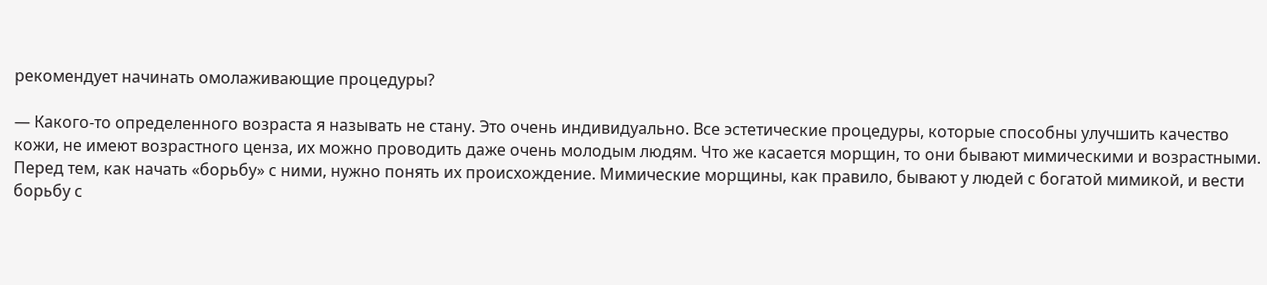рекомендует начинать омолаживающие процедуры?

— Какого-то определенного возраста я называть не стану. Это очень индивидуально. Все эстетические процедуры, которые способны улучшить качество кожи, не имеют возрастного ценза, их можно проводить даже очень молодым людям. Что же касается морщин, то они бывают мимическими и возрастными. Перед тем, как начать «борьбу» с ними, нужно понять их происхождение. Мимические морщины, как правило, бывают у людей с богатой мимикой, и вести борьбу с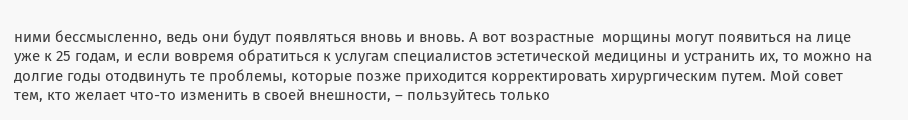ними бессмысленно, ведь они будут появляться вновь и вновь. А вот возрастные  морщины могут появиться на лице уже к 25 годам, и если вовремя обратиться к услугам специалистов эстетической медицины и устранить их, то можно на долгие годы отодвинуть те проблемы, которые позже приходится корректировать хирургическим путем. Мой совет  тем, кто желает что-то изменить в своей внешности, – пользуйтесь только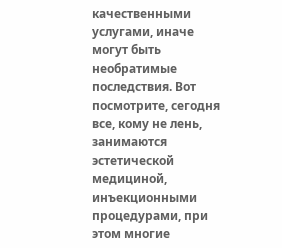качественными услугами, иначе могут быть необратимые последствия. Вот посмотрите, сегодня все, кому не лень, занимаются эстетической медициной, инъекционными процедурами, при этом многие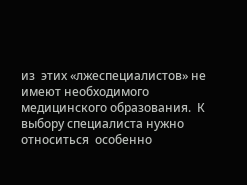из  этих «лжеспециалистов» не имеют необходимого медицинского образования.  К выбору специалиста нужно относиться  особенно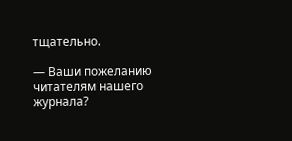тщательно.

— Ваши пожеланию читателям нашего журнала?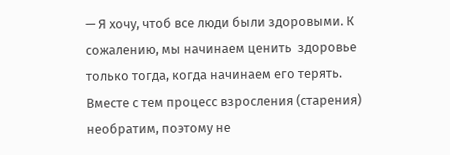— Я хочу, чтоб все люди были здоровыми. К сожалению, мы начинаем ценить  здоровье только тогда, когда начинаем его терять.  Вместе с тем процесс взросления (старения) необратим, поэтому не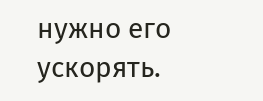нужно его ускорять.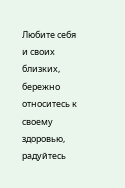Любите себя и своих близких, бережно относитесь к своему здоровью, радуйтесь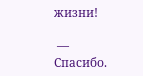жизни!

 — Спасибо.